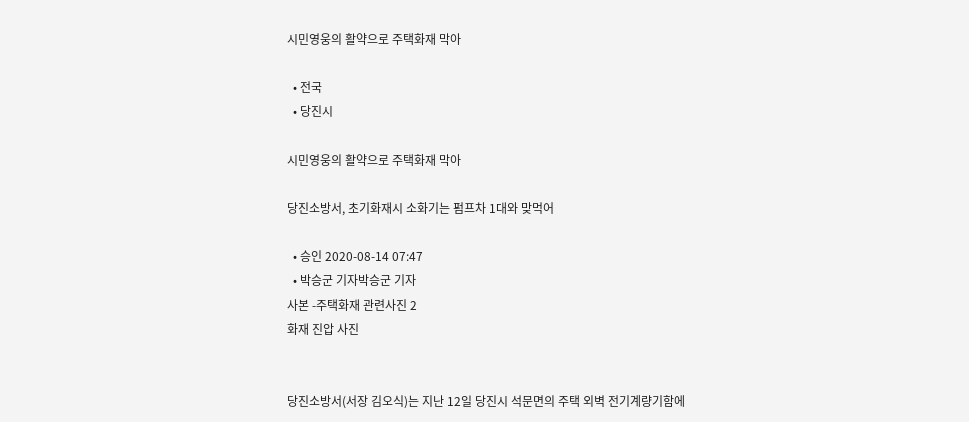시민영웅의 활약으로 주택화재 막아

  • 전국
  • 당진시

시민영웅의 활약으로 주택화재 막아

당진소방서, 초기화재시 소화기는 펌프차 1대와 맞먹어

  • 승인 2020-08-14 07:47
  • 박승군 기자박승군 기자
사본 -주택화재 관련사진 2
화재 진압 사진


당진소방서(서장 김오식)는 지난 12일 당진시 석문면의 주택 외벽 전기계량기함에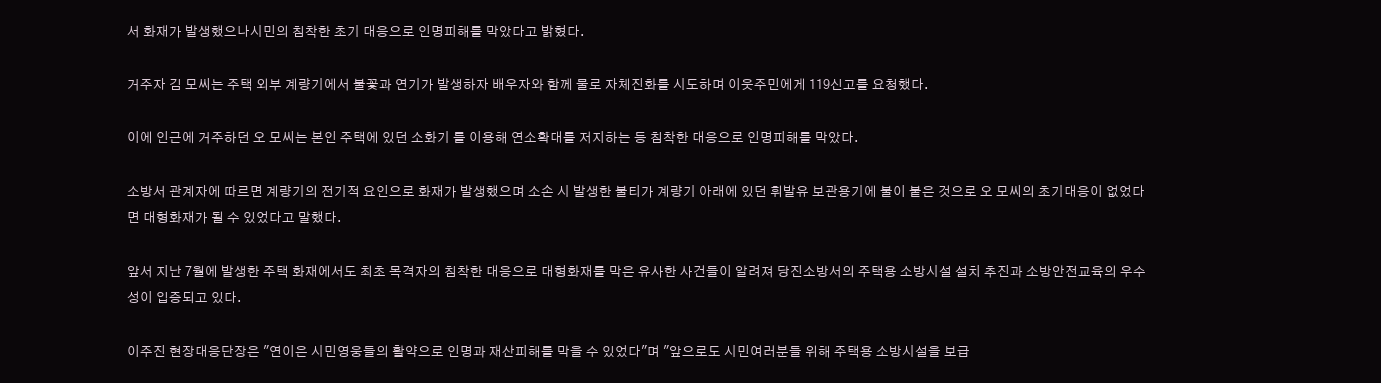서 화재가 발생했으나시민의 침착한 초기 대응으로 인명피해를 막았다고 밝혔다.

거주자 김 모씨는 주택 외부 계량기에서 불꽃과 연기가 발생하자 배우자와 함께 물로 자체진화를 시도하며 이웃주민에게 119신고를 요청했다.

이에 인근에 거주하던 오 모씨는 본인 주택에 있던 소화기 를 이용해 연소확대를 저지하는 등 침착한 대응으로 인명피해를 막았다.

소방서 관계자에 따르면 계량기의 전기적 요인으로 화재가 발생했으며 소손 시 발생한 불티가 계량기 아래에 있던 휘발유 보관용기에 불이 붙은 것으로 오 모씨의 초기대응이 없었다면 대형화재가 될 수 있었다고 말했다.

앞서 지난 7월에 발생한 주택 화재에서도 최초 목격자의 침착한 대응으로 대형화재를 막은 유사한 사건들이 알려져 당진소방서의 주택용 소방시설 설치 추진과 소방안전교육의 우수성이 입증되고 있다.

이주진 현장대응단장은 "연이은 시민영웅들의 활약으로 인명과 재산피해를 막을 수 있었다"며 "앞으로도 시민여러분들 위해 주택용 소방시설을 보급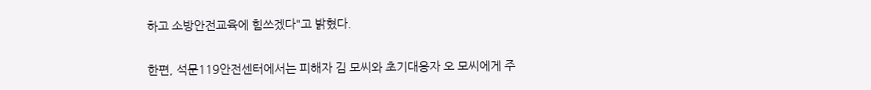하고 소방안전교육에 힘쓰겠다"고 밝혔다.

한편, 석문119안전센터에서는 피해자 김 모씨와 초기대응자 오 모씨에게 주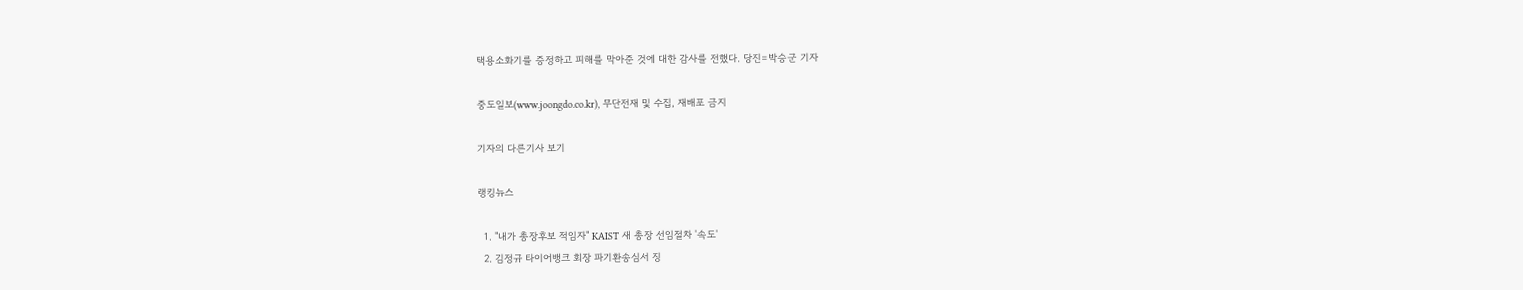택용소화기를 증정하고 피해를 막아준 것에 대한 감사를 전했다. 당진=박승군 기자

중도일보(www.joongdo.co.kr), 무단전재 및 수집, 재배포 금지

기자의 다른기사 보기

랭킹뉴스

  1. "내가 총장후보 적임자" KAIST 새 총장 선임절차 '속도'
  2. 김정규 타이어뱅크 회장 파기환송심서 징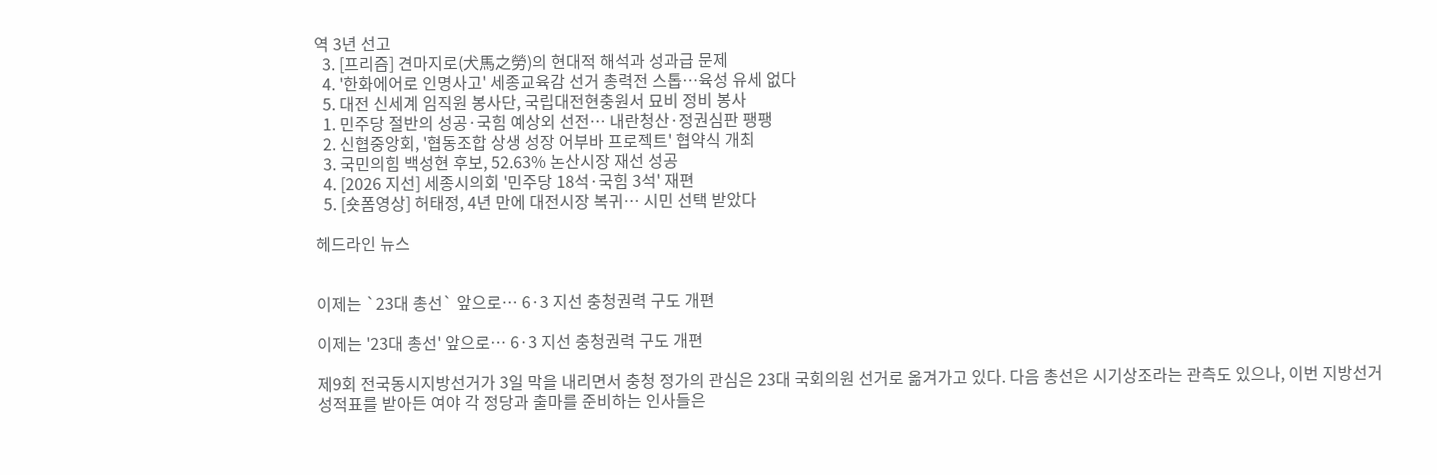역 3년 선고
  3. [프리즘] 견마지로(犬馬之勞)의 현대적 해석과 성과급 문제
  4. '한화에어로 인명사고' 세종교육감 선거 총력전 스톱…육성 유세 없다
  5. 대전 신세계 임직원 봉사단, 국립대전현충원서 묘비 정비 봉사
  1. 민주당 절반의 성공·국힘 예상외 선전… 내란청산·정권심판 팽팽
  2. 신협중앙회, '협동조합 상생 성장 어부바 프로젝트' 협약식 개최
  3. 국민의힘 백성현 후보, 52.63% 논산시장 재선 성공
  4. [2026 지선] 세종시의회 '민주당 18석·국힘 3석' 재편
  5. [숏폼영상] 허태정, 4년 만에 대전시장 복귀… 시민 선택 받았다

헤드라인 뉴스


이제는 `23대 총선` 앞으로… 6·3 지선 충청권력 구도 개편

이제는 '23대 총선' 앞으로… 6·3 지선 충청권력 구도 개편

제9회 전국동시지방선거가 3일 막을 내리면서 충청 정가의 관심은 23대 국회의원 선거로 옮겨가고 있다. 다음 총선은 시기상조라는 관측도 있으나, 이번 지방선거 성적표를 받아든 여야 각 정당과 출마를 준비하는 인사들은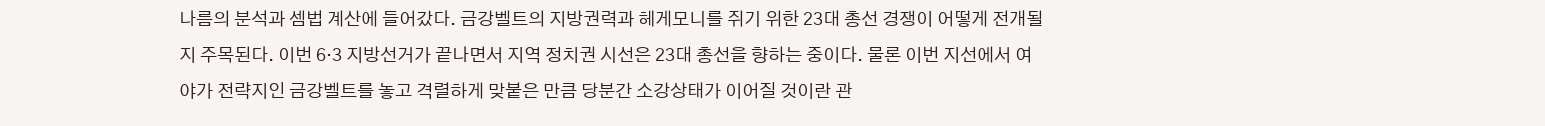나름의 분석과 셈법 계산에 들어갔다. 금강벨트의 지방권력과 헤게모니를 쥐기 위한 23대 총선 경쟁이 어떻게 전개될지 주목된다. 이번 6·3 지방선거가 끝나면서 지역 정치권 시선은 23대 총선을 향하는 중이다. 물론 이번 지선에서 여야가 전략지인 금강벨트를 놓고 격렬하게 맞붙은 만큼 당분간 소강상태가 이어질 것이란 관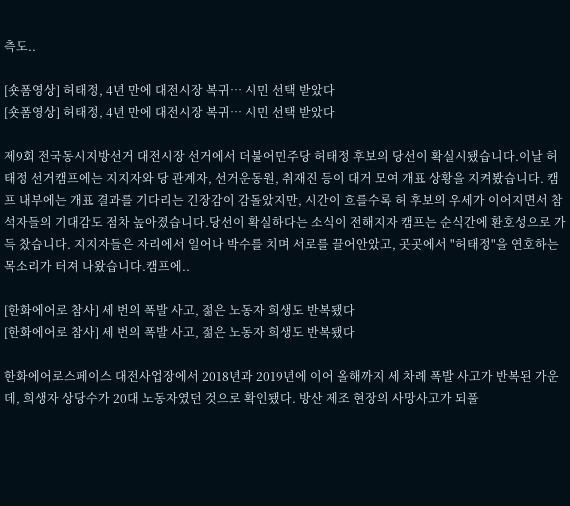측도..

[숏폼영상] 허태정, 4년 만에 대전시장 복귀… 시민 선택 받았다
[숏폼영상] 허태정, 4년 만에 대전시장 복귀… 시민 선택 받았다

제9회 전국동시지방선거 대전시장 선거에서 더불어민주당 허태정 후보의 당선이 확실시됐습니다.이날 허태정 선거캠프에는 지지자와 당 관계자, 선거운동원, 취재진 등이 대거 모여 개표 상황을 지켜봤습니다. 캠프 내부에는 개표 결과를 기다리는 긴장감이 감돌았지만, 시간이 흐를수록 허 후보의 우세가 이어지면서 참석자들의 기대감도 점차 높아졌습니다.당선이 확실하다는 소식이 전해지자 캠프는 순식간에 환호성으로 가득 찼습니다. 지지자들은 자리에서 일어나 박수를 치며 서로를 끌어안았고, 곳곳에서 "허태정"을 연호하는 목소리가 터져 나왔습니다.캠프에..

[한화에어로 참사] 세 번의 폭발 사고, 젊은 노동자 희생도 반복됐다
[한화에어로 참사] 세 번의 폭발 사고, 젊은 노동자 희생도 반복됐다

한화에어로스페이스 대전사업장에서 2018년과 2019년에 이어 올해까지 세 차례 폭발 사고가 반복된 가운데, 희생자 상당수가 20대 노동자였던 것으로 확인됐다. 방산 제조 현장의 사망사고가 되풀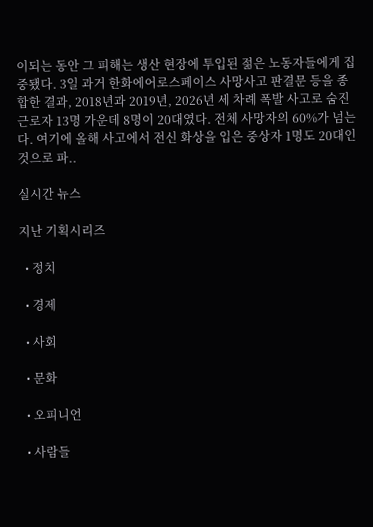이되는 동안 그 피해는 생산 현장에 투입된 젊은 노동자들에게 집중됐다. 3일 과거 한화에어로스페이스 사망사고 판결문 등을 종합한 결과, 2018년과 2019년, 2026년 세 차례 폭발 사고로 숨진 근로자 13명 가운데 8명이 20대였다. 전체 사망자의 60%가 넘는다. 여기에 올해 사고에서 전신 화상을 입은 중상자 1명도 20대인 것으로 파..

실시간 뉴스

지난 기획시리즈

  • 정치

  • 경제

  • 사회

  • 문화

  • 오피니언

  • 사람들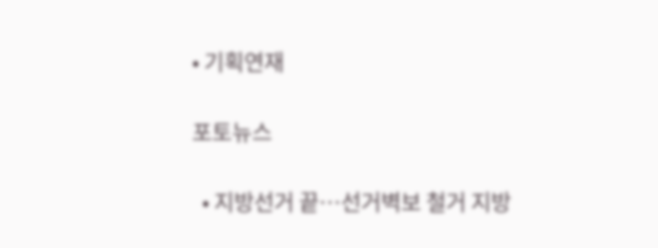• 기획연재

포토뉴스

  • 지방선거 끝…선거벽보 철거 지방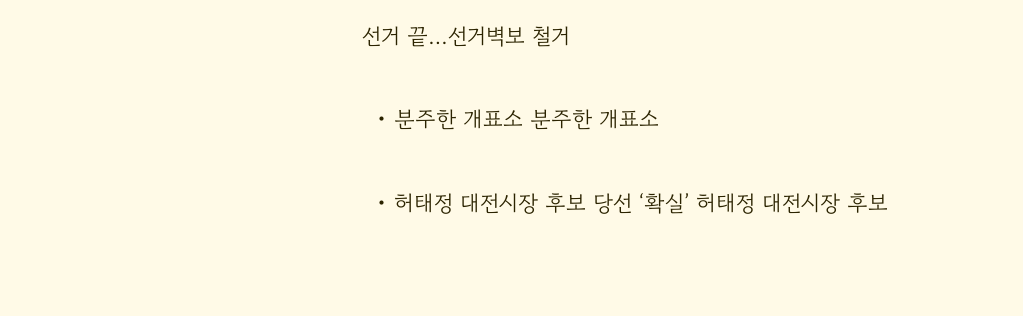선거 끝…선거벽보 철거

  • 분주한 개표소 분주한 개표소

  • 허태정 대전시장 후보 당선 ‘확실’ 허태정 대전시장 후보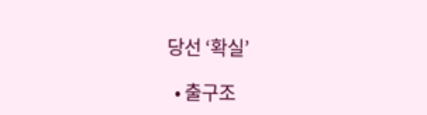당선 ‘확실’

  • 출구조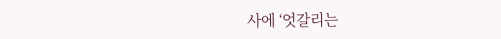사에 ‘엇갈리는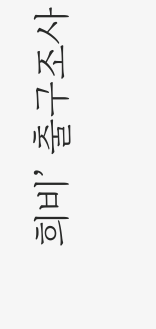희비’ 출구조사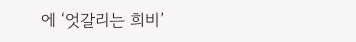에 ‘엇갈리는 희비’